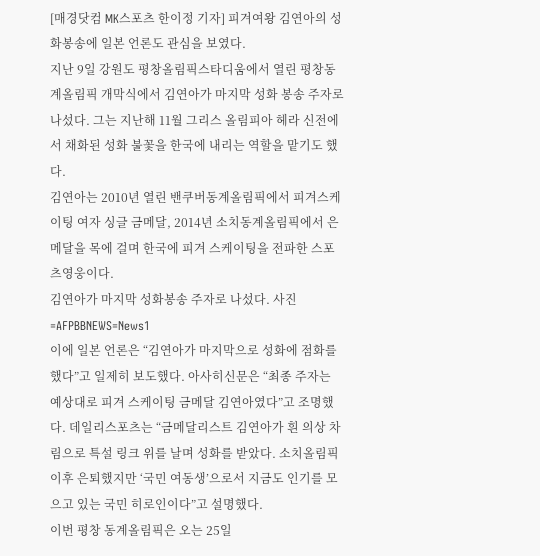[매경닷컴 MK스포츠 한이정 기자] 피겨여왕 김연아의 성화봉송에 일본 언론도 관심을 보였다.
지난 9일 강원도 평창올림픽스타디움에서 열린 평창동계올림픽 개막식에서 김연아가 마지막 성화 봉송 주자로 나섰다. 그는 지난해 11월 그리스 올림피아 헤라 신전에서 채화된 성화 불꽃을 한국에 내리는 역할을 맡기도 했다.
김연아는 2010년 열린 밴쿠버동계올림픽에서 피겨스케이팅 여자 싱글 금메달, 2014년 소치동계올림픽에서 은메달을 목에 걸며 한국에 피겨 스케이팅을 전파한 스포츠영웅이다.
김연아가 마지막 성화봉송 주자로 나섰다. 사진=AFPBBNEWS=News1
이에 일본 언론은 “김연아가 마지막으로 성화에 점화를 했다”고 일제히 보도했다. 아사히신문은 “최종 주자는 예상대로 피겨 스케이팅 금메달 김연아였다”고 조명했다. 데일리스포츠는 “금메달리스트 김연아가 흰 의상 차림으로 특설 링크 위를 날며 성화를 받았다. 소치올림픽 이후 은퇴했지만 ‘국민 여동생’으로서 지금도 인기를 모으고 있는 국민 히로인이다”고 설명했다.
이번 평창 동계올림픽은 오는 25일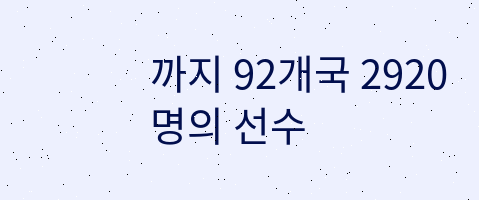까지 92개국 2920명의 선수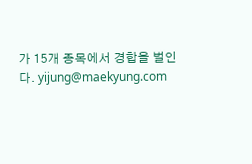가 15개 종목에서 경합을 벌인다. yijung@maekyung.com